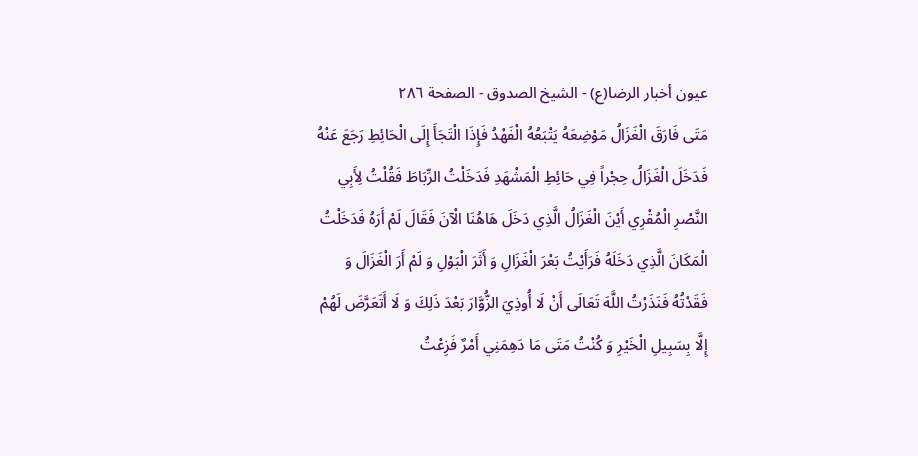عيون أخبار الرضا(ع) - الشيخ الصدوق - الصفحة ٢٨٦
مَتَى فَارَقَ الْغَزَالُ مَوْضِعَهُ يَتْبَعُهُ الْفَهْدُ فَإِذَا الْتَجَأَ إِلَى الْحَائِطِ رَجَعَ عَنْهُ فَدَخَلَ الْغَزَالُ حِجْراً فِي حَائِطِ الْمَشْهَدِ فَدَخَلْتُ الرِّبَاطَ فَقُلْتُ لِأَبِي النَّصْرِ الْمُقْرِي أَيْنَ الْغَزَالُ الَّذِي دَخَلَ هَاهُنَا الْآنَ فَقَالَ لَمْ أَرَهُ فَدَخَلْتُ الْمَكَانَ الَّذِي دَخَلَهُ فَرَأَيْتُ بَعْرَ الْغَزَالِ وَ أَثَرَ الْبَوْلِ وَ لَمْ أَرَ الْغَزَالَ وَ فَقَدْتُهُ فَنَذَرْتُ اللَّهَ تَعَالَى أَنْ لَا أُوذِيَ الزُّوَّارَ بَعْدَ ذَلِكَ وَ لَا أَتَعَرَّضَ لَهُمْ إِلَّا بِسَبِيلِ الْخَيْرِ وَ كُنْتُ مَتَى مَا دَهِمَنِي أَمْرٌ فَزِعْتُ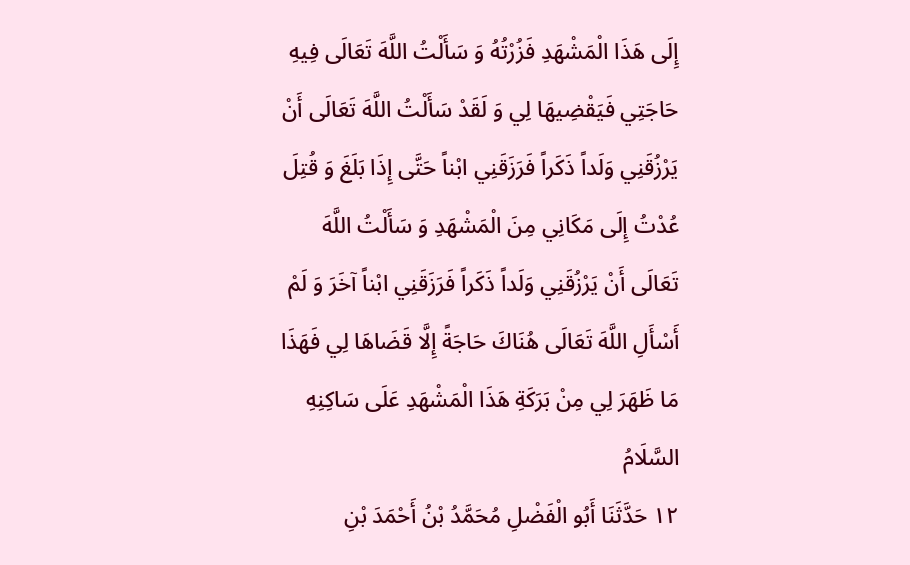إِلَى هَذَا الْمَشْهَدِ فَزُرْتُهُ وَ سَأَلْتُ اللَّهَ تَعَالَى فِيهِ حَاجَتِي فَيَقْضِيهَا لِي وَ لَقَدْ سَأَلْتُ اللَّهَ تَعَالَى أَنْ يَرْزُقَنِي وَلَداً ذَكَراً فَرَزَقَنِي ابْناً حَتَّى إِذَا بَلَغَ وَ قُتِلَ عُدْتُ إِلَى مَكَانِي مِنَ الْمَشْهَدِ وَ سَأَلْتُ اللَّهَ تَعَالَى أَنْ يَرْزُقَنِي وَلَداً ذَكَراً فَرَزَقَنِي ابْناً آخَرَ وَ لَمْ أَسْأَلِ اللَّهَ تَعَالَى هُنَاكَ حَاجَةً إِلَّا قَضَاهَا لِي فَهَذَا مَا ظَهَرَ لِي مِنْ بَرَكَةِ هَذَا الْمَشْهَدِ عَلَى سَاكِنِهِ السَّلَامُ
١٢ حَدَّثَنَا أَبُو الْفَضْلِ مُحَمَّدُ بْنُ أَحْمَدَ بْنِ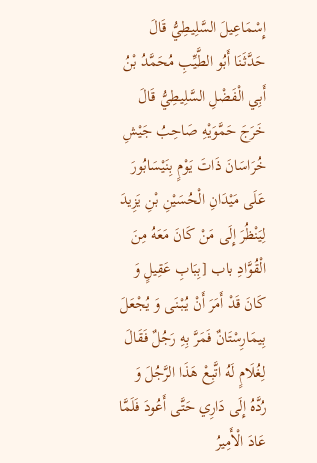إِسْمَاعِيلَ السَّلِيطِيُّ قَالَ حَدَّثَنَا أَبُو الطَّيِّبِ مُحَمَّدُ بْنُ أَبِي الْفَضْلِ السَّلِيطِيُّ قَالَ خَرَجَ حَمَّوَيْهِ صَاحِبُ جَيْشِ خُرَاسَانَ ذَاتَ يَوْمٍ بِنَيْسَابُورَ عَلَى مَيْدَانِ الْحُسَيْنِ بْنِ يَزِيدَ لِيَنْظُرَ إِلَى مَنْ كَانَ مَعَهُ مِنَ الْقُوَّادِ باب [بِبَابِ عَقِيلٍ وَ كَانَ قَدْ أَمَرَ أَنْ يُبْنَى وَ يُجْعَلَ بِيمَارِسْتَانٌ فَمَرَّ بِهِ رَجُلٌ فَقَالَ لِغُلَامٍ لَهُ اتَّبِعْ هَذَا الرَّجُلَ وَ رُدَّهُ إِلَى دَارِي حَتَّى أَعُودَ فَلَمَّا عَادَ الْأَمِيرُ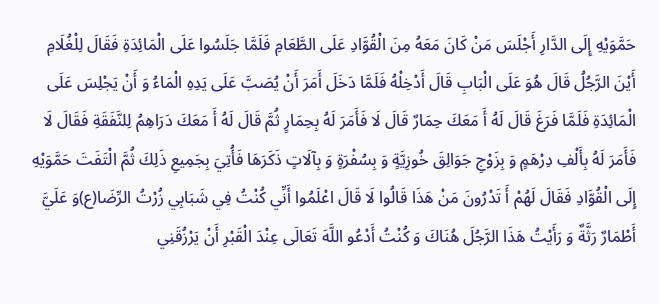حَمَّوَيْهِ إِلَى الدَّارِ أَجْلَسَ مَنْ كَانَ مَعَهُ مِنَ الْقُوَّادِ عَلَى الطَّعَامِ فَلَمَّا جَلَسُوا عَلَى الْمَائِدَةِ فَقَالَ لِلْغُلَامِ أَيْنَ الرَّجُلُ قَالَ هُوَ عَلَى الْبَابِ قَالَ أَدْخِلْهُ فَلَمَّا دَخَلَ أَمَرَ أَنْ يُصَبَّ عَلَى يَدِهِ الْمَاءُ وَ أَنْ يَجْلِسَ عَلَى الْمَائِدَةِ فَلَمَّا فَرَغَ قَالَ لَهُ أَ مَعَكَ حِمَارٌ قَالَ لَا فَأَمَرَ لَهُ بِحِمَارٍ ثُمَّ قَالَ لَهُ أَ مَعَكَ دَرَاهِمُ لِلنَّفَقَةِ فَقَالَ لَا فَأَمَرَ لَهُ بِأَلْفِ دِرْهَمٍ وَ بِزَوْجِ جَوَالِقَ خُوزِيَّةٍ وَ بِسُفْرَةٍ وَ بِآلَاتٍ ذَكَرَهَا فَأُتِيَ بِجَمِيعِ ذَلِكَ ثُمَّ الْتَفَتَ حَمَّوَيْهِ إِلَى الْقُوَّادِ فَقَالَ لَهُمْ أَ تَدْرُونَ مَنْ هَذَا قَالُوا لَا قَالَ اعْلَمُوا أَنِّي كُنْتُ فِي شَبَابِي زُرْتُ الرِّضَا(ع)وَ عَلَيَّ أَطْمَارٌ رَثَّةٌ وَ رَأَيْتُ هَذَا الرَّجُلَ هُنَاكَ وَ كُنْتُ أَدْعُو اللَّهَ تَعَالَى عِنْدَ الْقَبْرِ أَنْ يَرْزُقَنِي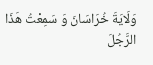وَلَايَةَ خُرَاسَانَ وَ سَمِعْتُ هَذَا الرَّجُلَ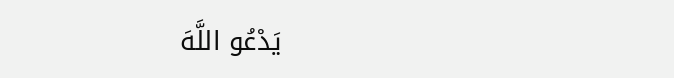يَدْعُو اللَّهَ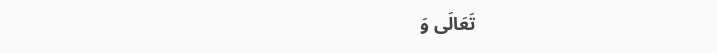تَعَالَى وَ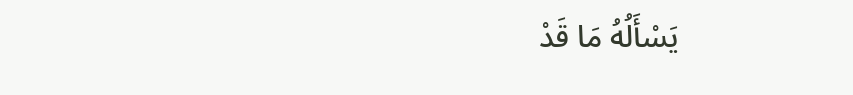يَسْأَلُهُ مَا قَدْ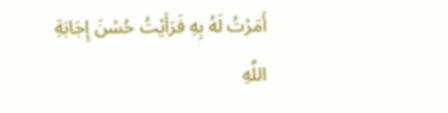أَمَرْتُ لَهُ بِهِ فَرَأَيْتُ حُسْنَ إِجَابَةِ اللَّهِ